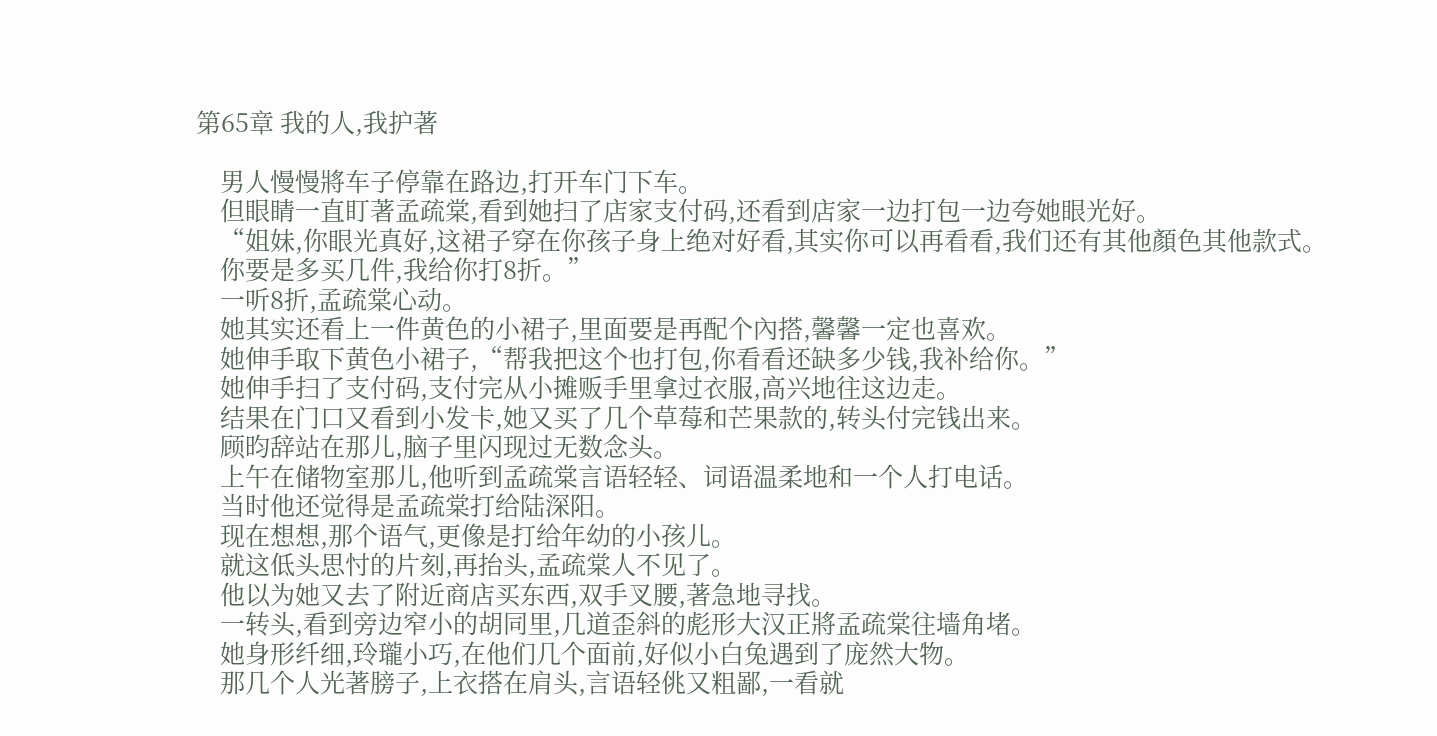第65章 我的人,我护著

    男人慢慢將车子停靠在路边,打开车门下车。
    但眼睛一直盯著孟疏棠,看到她扫了店家支付码,还看到店家一边打包一边夸她眼光好。
    “姐妹,你眼光真好,这裙子穿在你孩子身上绝对好看,其实你可以再看看,我们还有其他顏色其他款式。
    你要是多买几件,我给你打8折。”
    一听8折,孟疏棠心动。
    她其实还看上一件黄色的小裙子,里面要是再配个內搭,馨馨一定也喜欢。
    她伸手取下黄色小裙子,“帮我把这个也打包,你看看还缺多少钱,我补给你。”
    她伸手扫了支付码,支付完从小摊贩手里拿过衣服,高兴地往这边走。
    结果在门口又看到小发卡,她又买了几个草莓和芒果款的,转头付完钱出来。
    顾昀辞站在那儿,脑子里闪现过无数念头。
    上午在储物室那儿,他听到孟疏棠言语轻轻、词语温柔地和一个人打电话。
    当时他还觉得是孟疏棠打给陆深阳。
    现在想想,那个语气,更像是打给年幼的小孩儿。
    就这低头思忖的片刻,再抬头,孟疏棠人不见了。
    他以为她又去了附近商店买东西,双手叉腰,著急地寻找。
    一转头,看到旁边窄小的胡同里,几道歪斜的彪形大汉正將孟疏棠往墙角堵。
    她身形纤细,玲瓏小巧,在他们几个面前,好似小白兔遇到了庞然大物。
    那几个人光著膀子,上衣搭在肩头,言语轻佻又粗鄙,一看就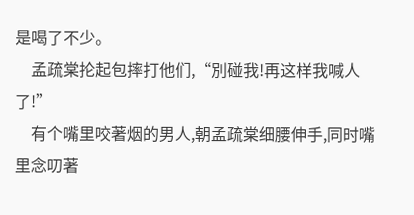是喝了不少。
    孟疏棠抡起包摔打他们,“別碰我!再这样我喊人了!”
    有个嘴里咬著烟的男人,朝孟疏棠细腰伸手,同时嘴里念叨著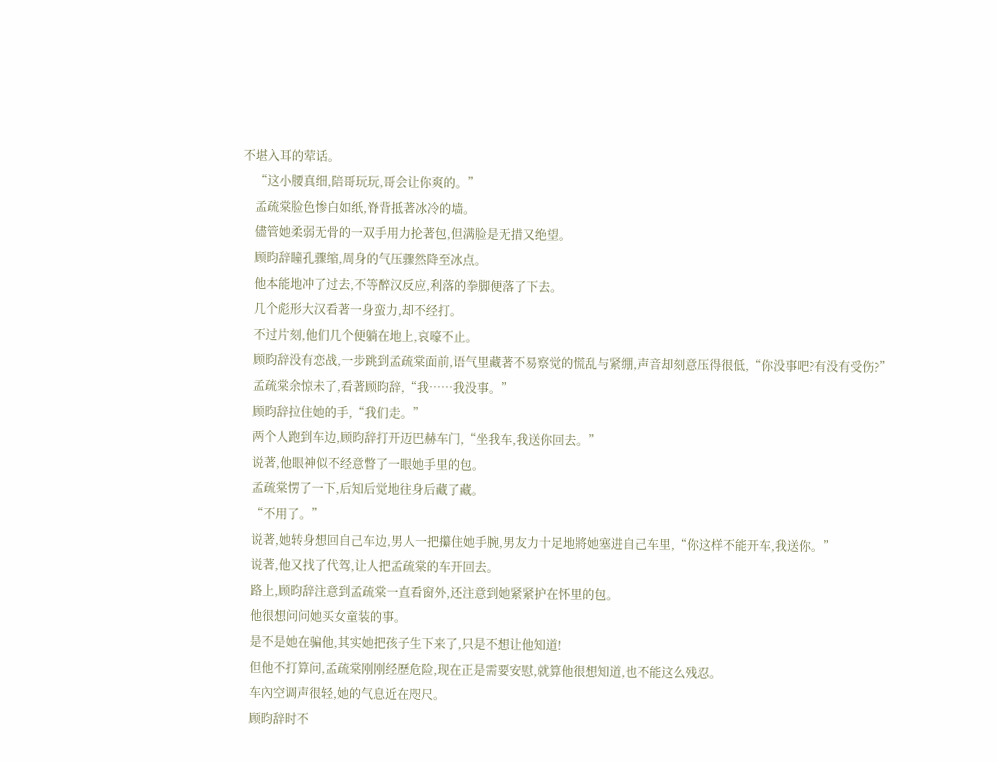不堪入耳的荤话。
    “这小腰真细,陪哥玩玩,哥会让你爽的。”
    孟疏棠脸色惨白如纸,脊背抵著冰冷的墙。
    儘管她柔弱无骨的一双手用力抡著包,但满脸是无措又绝望。
    顾昀辞瞳孔骤缩,周身的气压骤然降至冰点。
    他本能地冲了过去,不等醉汉反应,利落的拳脚便落了下去。
    几个彪形大汉看著一身蛮力,却不经打。
    不过片刻,他们几个便躺在地上,哀嚎不止。
    顾昀辞没有恋战,一步跳到孟疏棠面前,语气里藏著不易察觉的慌乱与紧绷,声音却刻意压得很低,“你没事吧?有没有受伤?”
    孟疏棠余惊未了,看著顾昀辞,“我……我没事。”
    顾昀辞拉住她的手,“我们走。”
    两个人跑到车边,顾昀辞打开迈巴赫车门,“坐我车,我送你回去。”
    说著,他眼神似不经意瞥了一眼她手里的包。
    孟疏棠愣了一下,后知后觉地往身后藏了藏。
    “不用了。”
    说著,她转身想回自己车边,男人一把攥住她手腕,男友力十足地將她塞进自己车里,“你这样不能开车,我送你。”
    说著,他又找了代驾,让人把孟疏棠的车开回去。
    路上,顾昀辞注意到孟疏棠一直看窗外,还注意到她紧紧护在怀里的包。
    他很想问问她买女童装的事。
    是不是她在骗他,其实她把孩子生下来了,只是不想让他知道!
    但他不打算问,孟疏棠刚刚经歷危险,现在正是需要安慰,就算他很想知道,也不能这么残忍。
    车內空调声很轻,她的气息近在咫尺。
    顾昀辞时不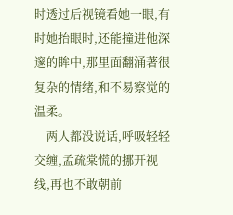时透过后视镜看她一眼,有时她抬眼时,还能撞进他深邃的眸中,那里面翻涌著很复杂的情绪,和不易察觉的温柔。
    两人都没说话,呼吸轻轻交缠,孟疏棠慌的挪开视线,再也不敢朝前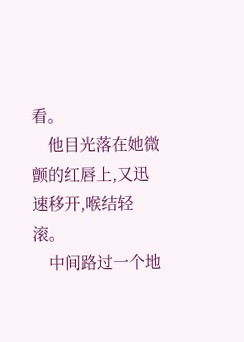看。
    他目光落在她微颤的红唇上,又迅速移开,喉结轻滚。
    中间路过一个地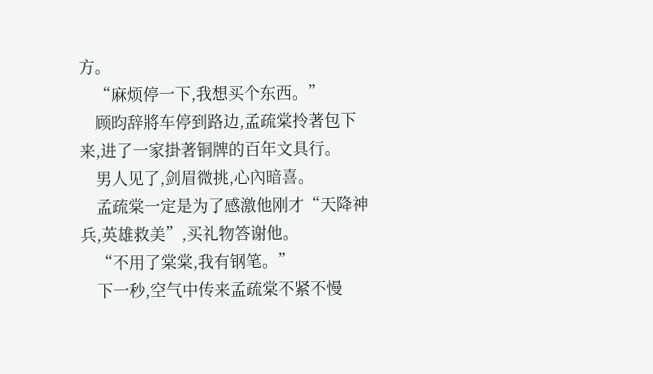方。
    “麻烦停一下,我想买个东西。”
    顾昀辞將车停到路边,孟疏棠拎著包下来,进了一家掛著铜牌的百年文具行。
    男人见了,剑眉微挑,心內暗喜。
    孟疏棠一定是为了感激他刚才“天降神兵,英雄救美”,买礼物答谢他。
    “不用了棠棠,我有钢笔。”
    下一秒,空气中传来孟疏棠不紧不慢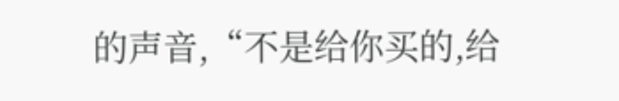的声音,“不是给你买的,给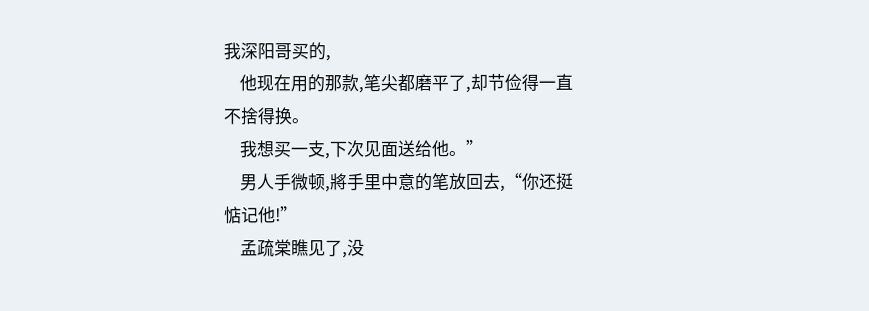我深阳哥买的,
    他现在用的那款,笔尖都磨平了,却节俭得一直不捨得换。
    我想买一支,下次见面送给他。”
    男人手微顿,將手里中意的笔放回去,“你还挺惦记他!”
    孟疏棠瞧见了,没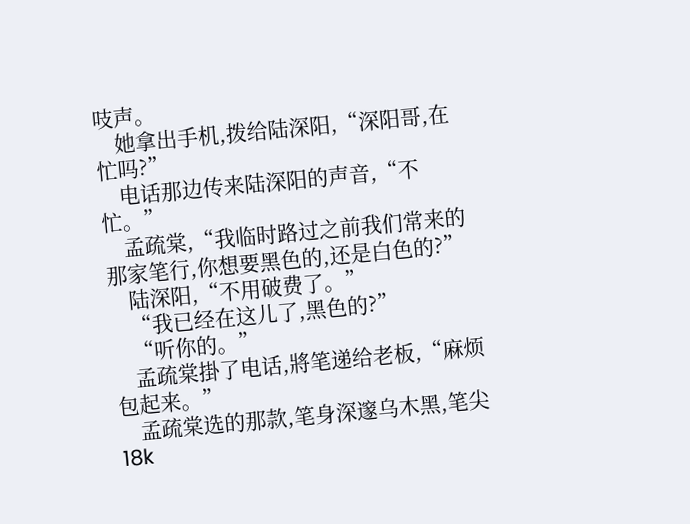吱声。
    她拿出手机,拨给陆深阳,“深阳哥,在忙吗?”
    电话那边传来陆深阳的声音,“不忙。”
    孟疏棠,“我临时路过之前我们常来的那家笔行,你想要黑色的,还是白色的?”
    陆深阳,“不用破费了。”
    “我已经在这儿了,黑色的?”
    “听你的。”
    孟疏棠掛了电话,將笔递给老板,“麻烦包起来。”
    孟疏棠选的那款,笔身深邃乌木黑,笔尖18k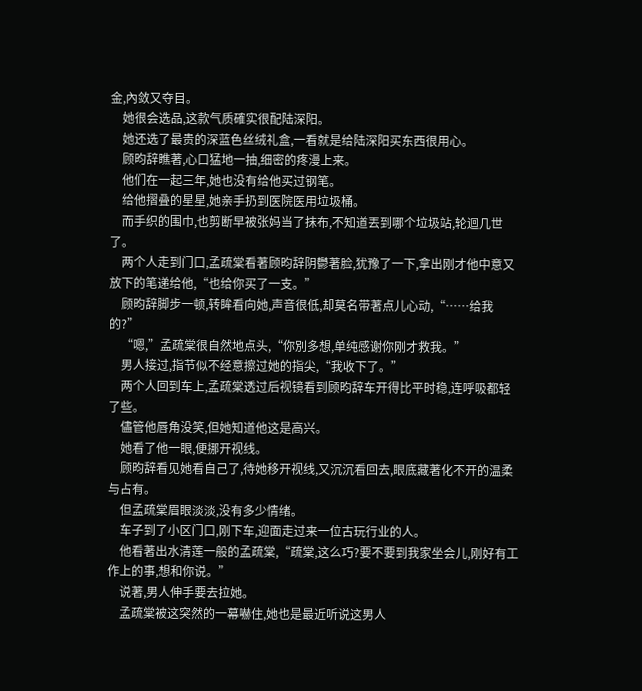金,內敛又夺目。
    她很会选品,这款气质確实很配陆深阳。
    她还选了最贵的深蓝色丝绒礼盒,一看就是给陆深阳买东西很用心。
    顾昀辞瞧著,心口猛地一抽,细密的疼漫上来。
    他们在一起三年,她也没有给他买过钢笔。
    给他摺叠的星星,她亲手扔到医院医用垃圾桶。
    而手织的围巾,也剪断早被张妈当了抹布,不知道丟到哪个垃圾站,轮迴几世了。
    两个人走到门口,孟疏棠看著顾昀辞阴鬱著脸,犹豫了一下,拿出刚才他中意又放下的笔递给他,“也给你买了一支。”
    顾昀辞脚步一顿,转眸看向她,声音很低,却莫名带著点儿心动,“……给我的?”
    “嗯,”孟疏棠很自然地点头,“你別多想,单纯感谢你刚才救我。”
    男人接过,指节似不经意擦过她的指尖,“我收下了。”
    两个人回到车上,孟疏棠透过后视镜看到顾昀辞车开得比平时稳,连呼吸都轻了些。
    儘管他唇角没笑,但她知道他这是高兴。
    她看了他一眼,便挪开视线。
    顾昀辞看见她看自己了,待她移开视线,又沉沉看回去,眼底藏著化不开的温柔与占有。
    但孟疏棠眉眼淡淡,没有多少情绪。
    车子到了小区门口,刚下车,迎面走过来一位古玩行业的人。
    他看著出水清莲一般的孟疏棠,“疏棠,这么巧?要不要到我家坐会儿,刚好有工作上的事,想和你说。”
    说著,男人伸手要去拉她。
    孟疏棠被这突然的一幕嚇住,她也是最近听说这男人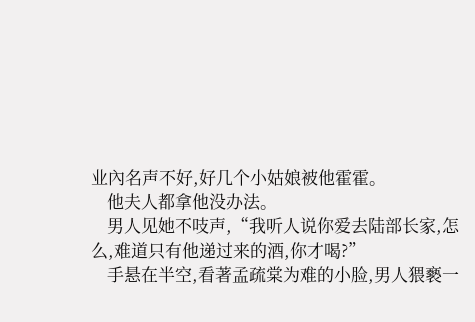业內名声不好,好几个小姑娘被他霍霍。
    他夫人都拿他没办法。
    男人见她不吱声,“我听人说你爱去陆部长家,怎么,难道只有他递过来的酒,你才喝?”
    手悬在半空,看著孟疏棠为难的小脸,男人猥褻一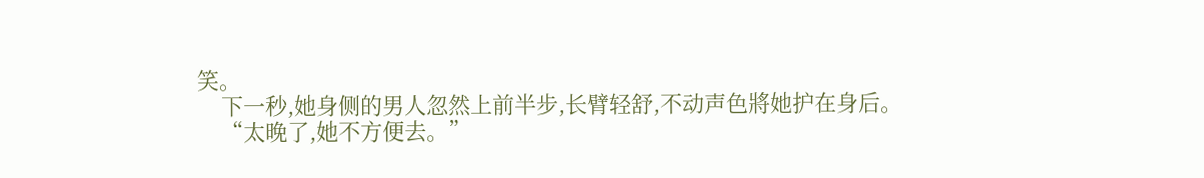笑。
    下一秒,她身侧的男人忽然上前半步,长臂轻舒,不动声色將她护在身后。
    “太晚了,她不方便去。”